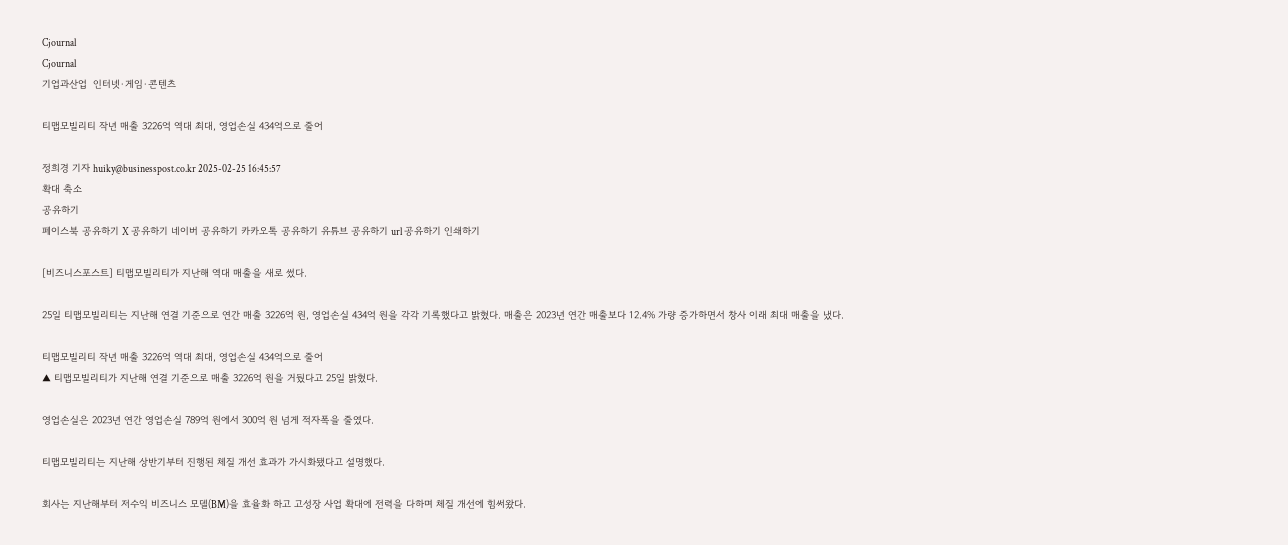Cjournal
Cjournal
기업과산업  인터넷·게임·콘텐츠

티맵모빌리티 작년 매출 3226억 역대 최대, 영업손실 434억으로 줄어

정희경 기자 huiky@businesspost.co.kr 2025-02-25 16:45:57
확대 축소
공유하기
페이스북 공유하기 X 공유하기 네이버 공유하기 카카오톡 공유하기 유튜브 공유하기 url 공유하기 인쇄하기

[비즈니스포스트] 티맵모빌리티가 지난해 역대 매출을 새로 썼다.

25일 티맵모빌리티는 지난해 연결 기준으로 연간 매출 3226억 원, 영업손실 434억 원을 각각 기록했다고 밝혔다. 매출은 2023년 연간 매출보다 12.4% 가량 증가하면서 창사 이래 최대 매출을 냈다.

티맵모빌리티 작년 매출 3226억 역대 최대, 영업손실 434억으로 줄어
▲ 티맵모빌리티가 지난해 연결 기준으로 매출 3226억 원을 거뒀다고 25일 밝혔다.

영업손실은 2023년 연간 영업손실 789억 원에서 300억 원 넘게 적자폭을 줄였다.

티맵모빌리티는 지난해 상반기부터 진행된 체질 개선 효과가 가시화됐다고 설명했다.

회사는 지난해부터 저수익 비즈니스 모델(BM)을 효율화 하고 고성장 사업 확대에 전력을 다하며 체질 개선에 힘써왔다.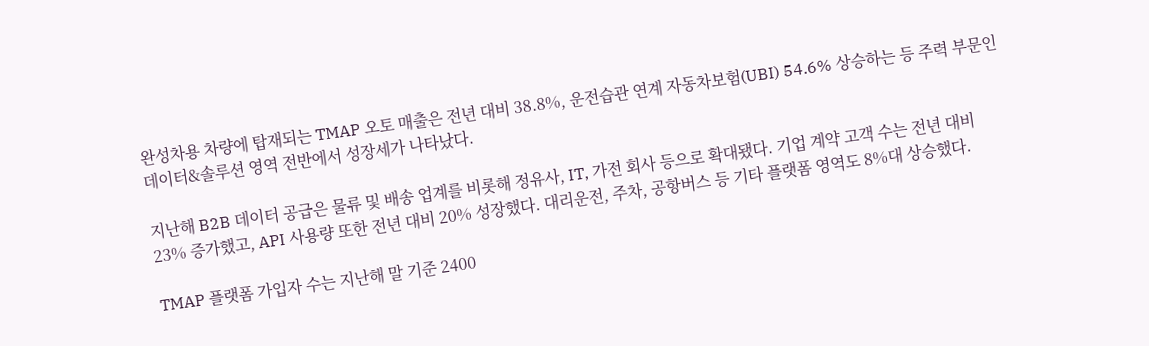완성차용 차량에 탑재되는 TMAP 오토 매출은 전년 대비 38.8%, 운전습관 연계 자동차보험(UBI) 54.6% 상승하는 등 주력 부문인 데이터&솔루션 영역 전반에서 성장세가 나타났다.

지난해 B2B 데이터 공급은 물류 및 배송 업계를 비롯해 정유사, IT, 가전 회사 등으로 확대됐다. 기업 계약 고객 수는 전년 대비 23% 증가했고, API 사용량 또한 전년 대비 20% 성장했다. 대리운전, 주차, 공항버스 등 기타 플랫폼 영역도 8%대 상승했다.

TMAP 플랫폼 가입자 수는 지난해 말 기준 2400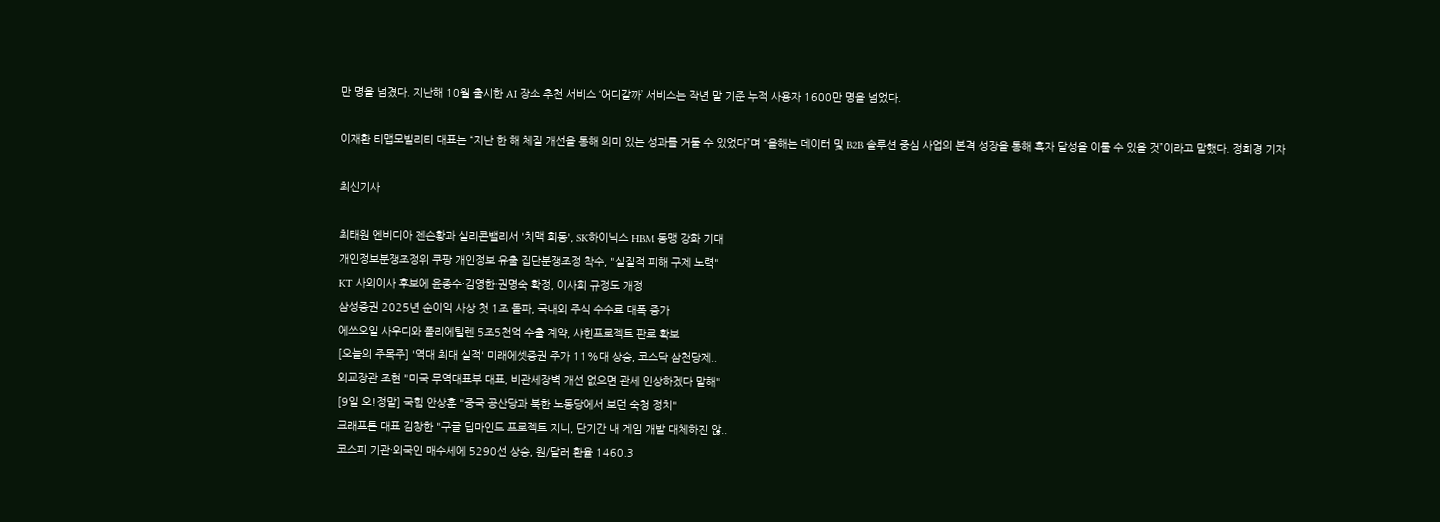만 명을 넘겼다. 지난해 10월 출시한 AI 장소 추천 서비스 ‘어디갈까’ 서비스는 작년 말 기준 누적 사용자 1600만 명을 넘었다.

이재환 티맵모빌리티 대표는 “지난 한 해 체질 개선을 통해 의미 있는 성과를 거둘 수 있었다”며 “올해는 데이터 및 B2B 솔루션 중심 사업의 본격 성장을 통해 흑자 달성을 이룰 수 있을 것”이라고 말했다. 정희경 기자

최신기사

최태원 엔비디아 젠슨황과 실리콘밸리서 '치맥 회동', SK하이닉스 HBM 동맹 강화 기대
개인정보분쟁조정위 쿠팡 개인정보 유출 집단분쟁조정 착수, "실질적 피해 구제 노력"
KT 사외이사 후보에 윤종수·김영한·권명숙 확정, 이사회 규정도 개정
삼성증권 2025년 순이익 사상 첫 1조 돌파, 국내외 주식 수수료 대폭 증가
에쓰오일 사우디와 폴리에틸렌 5조5천억 수출 계약, 샤힌프로젝트 판로 확보
[오늘의 주목주] '역대 최대 실적' 미래에셋증권 주가 11%대 상승, 코스닥 삼천당제..
외교장관 조현 "미국 무역대표부 대표, 비관세장벽 개선 없으면 관세 인상하겠다 말해"
[9일 오!정말] 국힘 안상훈 "중국 공산당과 북한 노동당에서 보던 숙청 정치"
크래프톤 대표 김창한 "구글 딥마인드 프로젝트 지니, 단기간 내 게임 개발 대체하진 않..
코스피 기관·외국인 매수세에 5290선 상승, 원/달러 환율 1460.3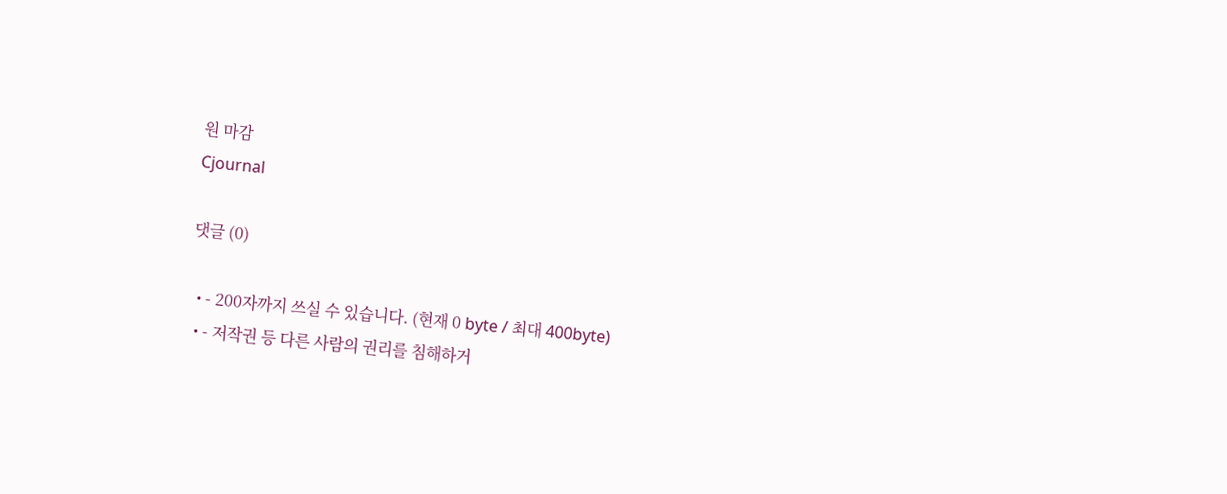원 마감
Cjournal

댓글 (0)

  • - 200자까지 쓰실 수 있습니다. (현재 0 byte / 최대 400byte)
  • - 저작권 등 다른 사람의 권리를 침해하거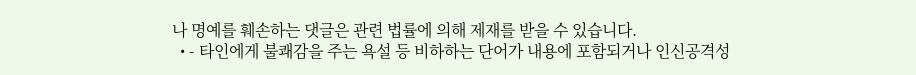나 명예를 훼손하는 댓글은 관련 법률에 의해 제재를 받을 수 있습니다.
  • - 타인에게 불쾌감을 주는 욕설 등 비하하는 단어가 내용에 포함되거나 인신공격성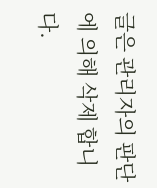글은 관리자의 판단에 의해 삭제 합니다.